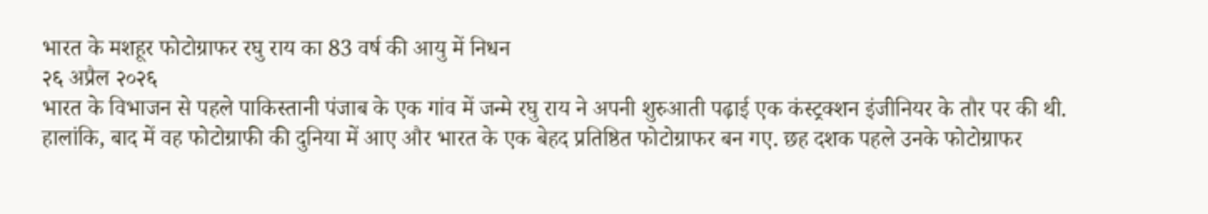भारत के मशहूर फोटोग्राफर रघु राय का 83 वर्ष की आयु में निधन
२६ अप्रैल २०२६
भारत के विभाजन से पहले पाकिस्तानी पंजाब के एक गांव में जन्मे रघु राय ने अपनी शुरुआती पढ़ाई एक कंस्ट्रक्शन इंजीनियर के तौर पर की थी. हालांकि, बाद में वह फोटोग्राफी की दुनिया में आए और भारत के एक बेहद प्रतिष्ठित फोटोग्राफर बन गए. छह दशक पहले उनके फोटोग्राफर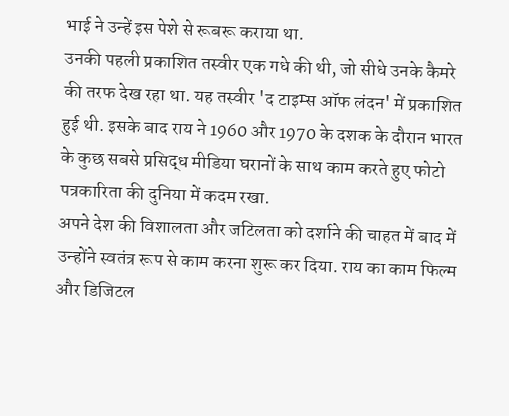भाई ने उन्हें इस पेशे से रूबरू कराया था.
उनकी पहली प्रकाशित तस्वीर एक गधे की थी, जो सीधे उनके कैमरे की तरफ देख रहा था. यह तस्वीर 'द टाइम्स ऑफ लंदन' में प्रकाशित हुई थी. इसके बाद राय ने 1960 और 1970 के दशक के दौरान भारत के कुछ सबसे प्रसिद्ध मीडिया घरानों के साथ काम करते हुए फोटो पत्रकारिता की दुनिया में कदम रखा.
अपने देश की विशालता और जटिलता को दर्शाने की चाहत में बाद में उन्होंने स्वतंत्र रूप से काम करना शुरू कर दिया. राय का काम फिल्म और डिजिटल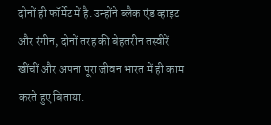दोनों ही फॉर्मेट में है. उन्होंने ब्लैक एंड व्हाइट और रंगीन, दोनों तरह की बेहतरीन तस्वीरें खींचीं और अपना पूरा जीवन भारत में ही काम करते हुए बिताया.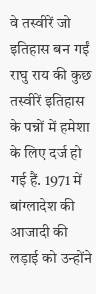वे तस्वीरें जो इतिहास बन गईं
राघु राय की कुछ तस्वीरें इतिहास के पन्नों में हमेशा के लिए दर्ज हो गई हैं. 1971 में बांग्लादेश की आजादी की लड़ाई को उन्होंने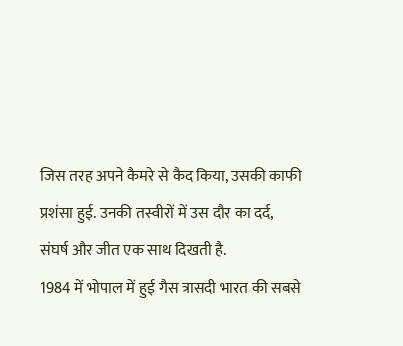जिस तरह अपने कैमरे से कैद किया, उसकी काफी प्रशंसा हुई. उनकी तस्वीरों में उस दौर का दर्द, संघर्ष और जीत एक साथ दिखती है.
1984 में भोपाल में हुई गैस त्रासदी भारत की सबसे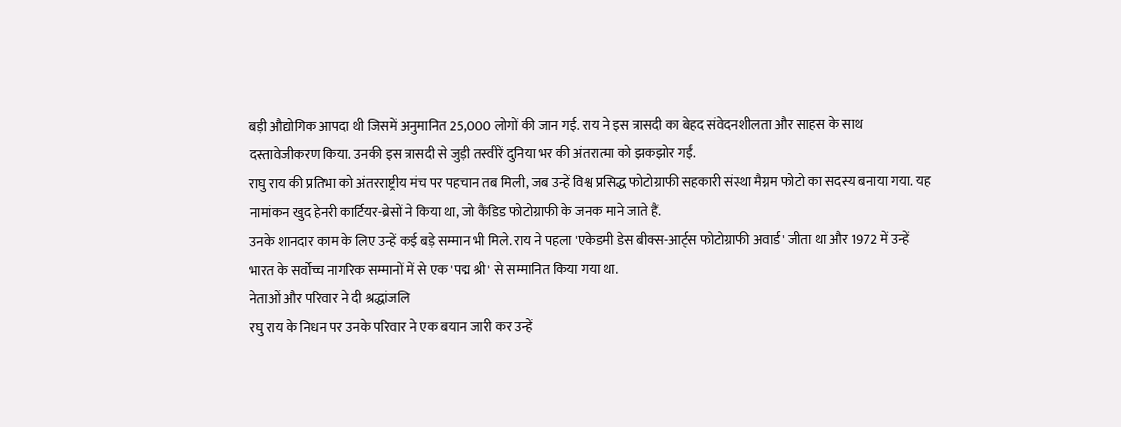बड़ी औद्योगिक आपदा थी जिसमें अनुमानित 25,000 लोगों की जान गई. राय ने इस त्रासदी का बेहद संवेदनशीलता और साहस के साथ दस्तावेजीकरण किया. उनकी इस त्रासदी से जुड़ी तस्वीरें दुनिया भर की अंतरात्मा को झकझोर गईं.
राघु राय की प्रतिभा को अंतरराष्ट्रीय मंच पर पहचान तब मिली, जब उन्हें विश्व प्रसिद्ध फोटोग्राफी सहकारी संस्था मैग्नम फोटो का सदस्य बनाया गया. यह नामांकन खुद हेनरी कार्टियर-ब्रेसों ने किया था, जो कैंडिड फोटोग्राफी के जनक माने जाते हैं.
उनके शानदार काम के लिए उन्हें कई बड़े सम्मान भी मिले. राय ने पहला 'एकेडमी डेस बीक्स-आर्ट्स फोटोग्राफी अवार्ड' जीता था और 1972 में उन्हें भारत के सर्वोच्च नागरिक सम्मानों में से एक 'पद्म श्री' से सम्मानित किया गया था.
नेताओं और परिवार ने दी श्रद्धांजलि
रघु राय के निधन पर उनके परिवार ने एक बयान जारी कर उन्हें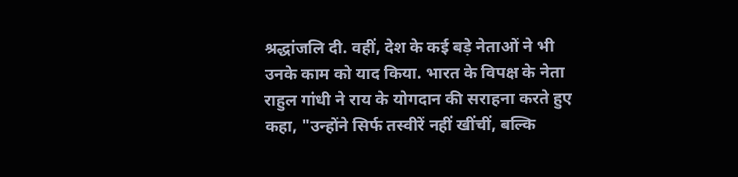श्रद्धांजलि दी. वहीं, देश के कई बड़े नेताओं ने भी उनके काम को याद किया. भारत के विपक्ष के नेता राहुल गांधी ने राय के योगदान की सराहना करते हुए कहा, "उन्होंने सिर्फ तस्वीरें नहीं खींचीं, बल्कि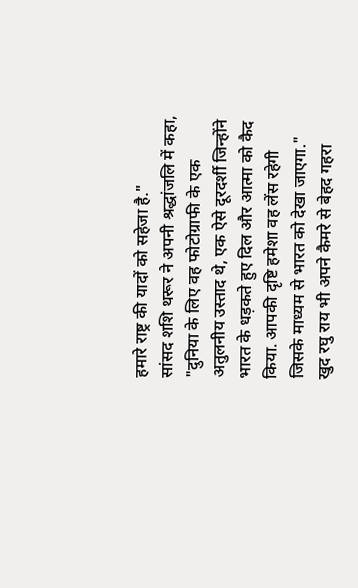हमारे राष्ट्र की यादों को सहेजा है."
सांसद शशि थरूर ने अपनी श्रद्धांजलि में कहा, "दुनिया के लिए वह फोटोग्राफी के एक अतुलनीय उस्ताद थे, एक ऐसे दूरदर्शी जिन्होंने भारत के धड़कते हुए दिल और आत्मा को कैद किया. आपकी दृष्टि हमेशा वह लेंस रहेगी जिसके माध्यम से भारत को देखा जाएगा."
खुद रघु राय भी अपने कैमरे से बेहद गहरा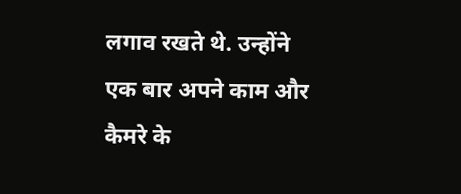लगाव रखते थे. उन्होंने एक बार अपने काम और कैमरे के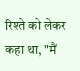रिश्ते को लेकर कहा था, "मैं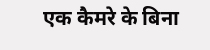एक कैमरे के बिना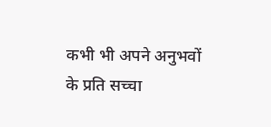कभी भी अपने अनुभवों के प्रति सच्चा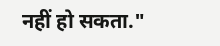नहीं हो सकता."